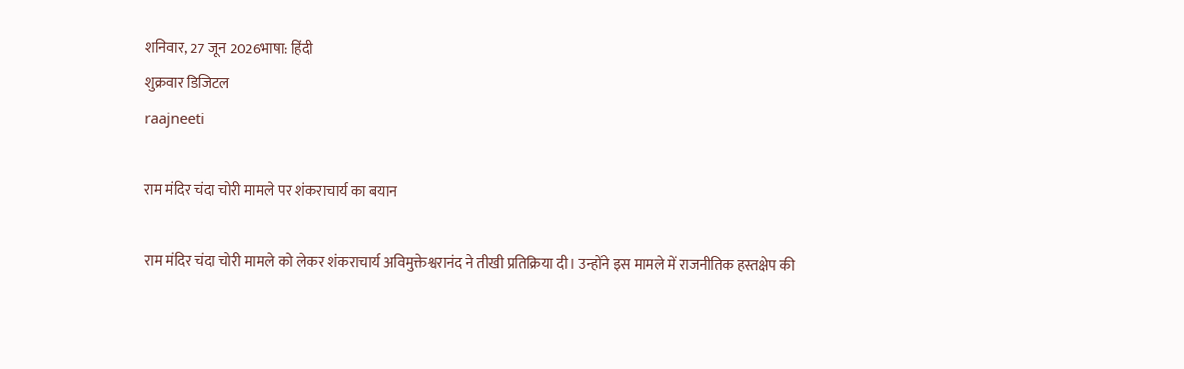शनिवार, 27 जून 2026भाषा: हिंदी
शुक्रवार डिजिटल
raajneeti

राम मंदिर चंदा चोरी मामले पर शंकराचार्य का बयान

राम मंदिर चंदा चोरी मामले को लेकर शंकराचार्य अविमुक्तेश्वरानंद ने तीखी प्रतिक्रिया दी। उन्होंने इस मामले में राजनीतिक हस्तक्षेप की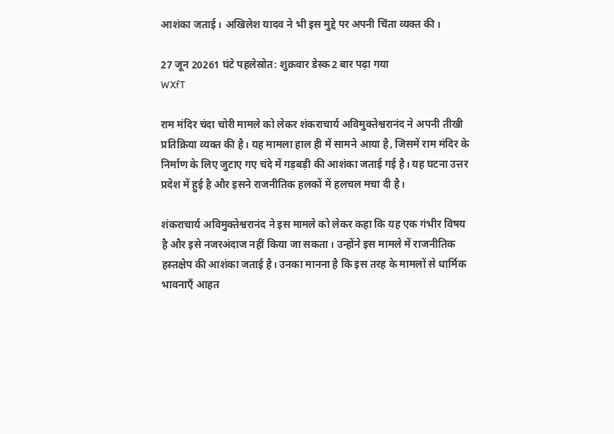आशंका जताई। अखिलेश यादव ने भी इस मुद्दे पर अपनी चिंता व्यक्त की।

27 जून 20261 घंटे पहलेस्रोत: शुक्रवार डेस्क2 बार पढ़ा गया
WXfT

राम मंदिर चंदा चोरी मामले को लेकर शंकराचार्य अविमुक्तेश्वरानंद ने अपनी तीखी प्रतिक्रिया व्यक्त की है। यह मामला हाल ही में सामने आया है, जिसमें राम मंदिर के निर्माण के लिए जुटाए गए चंदे में गड़बड़ी की आशंका जताई गई है। यह घटना उत्तर प्रदेश में हुई है और इसने राजनीतिक हलकों में हलचल मचा दी है।

शंकराचार्य अविमुक्तेश्वरानंद ने इस मामले को लेकर कहा कि यह एक गंभीर विषय है और इसे नजरअंदाज नहीं किया जा सकता। उन्होंने इस मामले में राजनीतिक हस्तक्षेप की आशंका जताई है। उनका मानना है कि इस तरह के मामलों से धार्मिक भावनाएँ आहत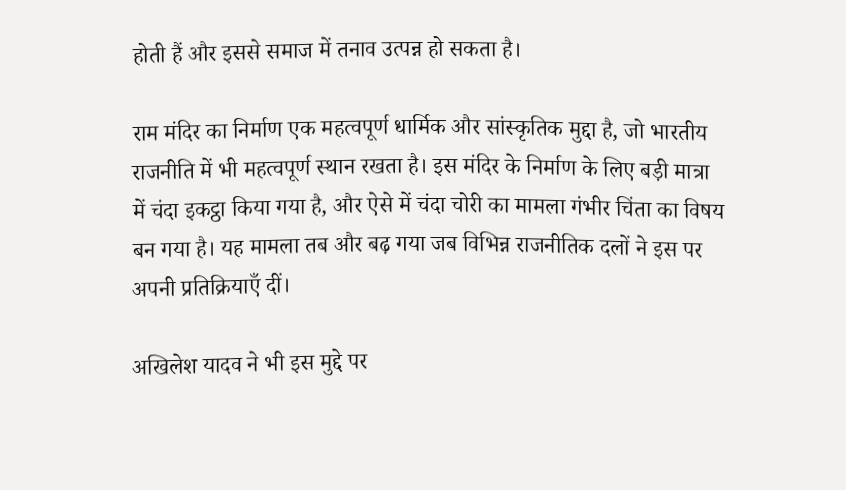होती हैं और इससे समाज में तनाव उत्पन्न हो सकता है।

राम मंदिर का निर्माण एक महत्वपूर्ण धार्मिक और सांस्कृतिक मुद्दा है, जो भारतीय राजनीति में भी महत्वपूर्ण स्थान रखता है। इस मंदिर के निर्माण के लिए बड़ी मात्रा में चंदा इकट्ठा किया गया है, और ऐसे में चंदा चोरी का मामला गंभीर चिंता का विषय बन गया है। यह मामला तब और बढ़ गया जब विभिन्न राजनीतिक दलों ने इस पर अपनी प्रतिक्रियाएँ दीं।

अखिलेश यादव ने भी इस मुद्दे पर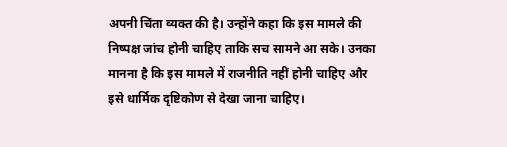अपनी चिंता व्यक्त की है। उन्होंने कहा कि इस मामले की निष्पक्ष जांच होनी चाहिए ताकि सच सामने आ सके। उनका मानना है कि इस मामले में राजनीति नहीं होनी चाहिए और इसे धार्मिक दृष्टिकोण से देखा जाना चाहिए।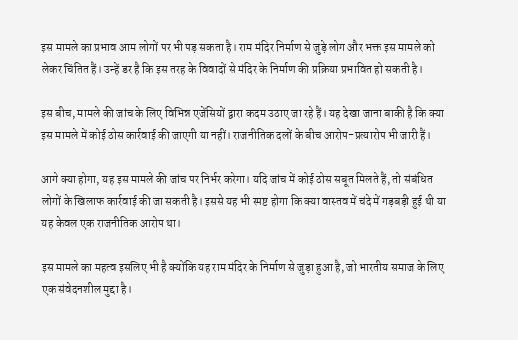इस मामले का प्रभाव आम लोगों पर भी पड़ सकता है। राम मंदिर निर्माण से जुड़े लोग और भक्त इस मामले को लेकर चिंतित हैं। उन्हें डर है कि इस तरह के विवादों से मंदिर के निर्माण की प्रक्रिया प्रभावित हो सकती है।

इस बीच, मामले की जांच के लिए विभिन्न एजेंसियों द्वारा कदम उठाए जा रहे हैं। यह देखा जाना बाकी है कि क्या इस मामले में कोई ठोस कार्रवाई की जाएगी या नहीं। राजनीतिक दलों के बीच आरोप-प्रत्यारोप भी जारी हैं।

आगे क्या होगा, यह इस मामले की जांच पर निर्भर करेगा। यदि जांच में कोई ठोस सबूत मिलते हैं, तो संबंधित लोगों के खिलाफ कार्रवाई की जा सकती है। इससे यह भी स्पष्ट होगा कि क्या वास्तव में चंदे में गड़बड़ी हुई थी या यह केवल एक राजनीतिक आरोप था।

इस मामले का महत्व इसलिए भी है क्योंकि यह राम मंदिर के निर्माण से जुड़ा हुआ है, जो भारतीय समाज के लिए एक संवेदनशील मुद्दा है।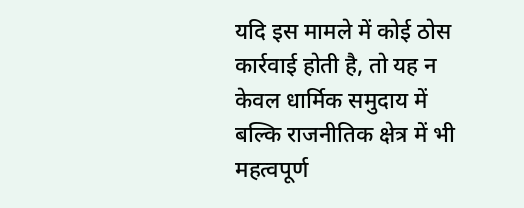यदि इस मामले में कोई ठोस कार्रवाई होती है, तो यह न केवल धार्मिक समुदाय में बल्कि राजनीतिक क्षेत्र में भी महत्वपूर्ण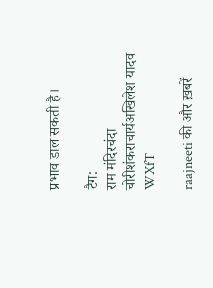प्रभाव डाल सकती है।

टैग:
राम मंदिरचंदा चोरीशंकराचार्यअखिलेश यादव
WXfT

raajneeti की और ख़बरें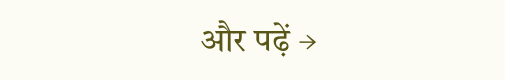और पढ़ें →